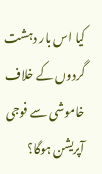کیا اس بار دہشت گردوں کے خلاف خاموشی سے فوجی آپریشن ہوگا؟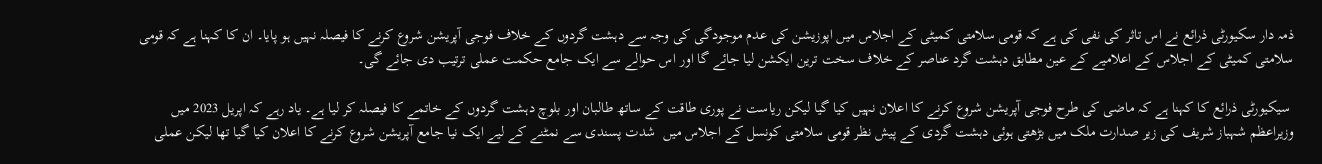ذمہ دار سکیورٹی ذرائع نے اس تاثر کی نفی کی ہے کہ قومی سلامتی کمیٹی کے اجلاس میں اپوزیشن کی عدم موجودگی کی وجہ سے دہشت گردوں کے خلاف فوجی آپریشن شروع کرنے کا فیصلہ نہیں ہو پایا۔ ان کا کہنا ہے کہ قومی سلامتی کمیٹی کے اجلاس کے اعلامیے کے عین مطابق دہشت گرد عناصر کے خلاف سخت ترین ایکشن لیا جائے گا اور اس حوالے سے ایک جامع حکمت عملی ترتیب دی جائے گی۔

 سیکیورٹی ذرائع کا کہنا ہے کہ ماضی کی طرح فوجی آپریشن شروع کرنے کا اعلان نہیں کیا گیا لیکن ریاست نے پوری طاقت کے ساتھ طالبان اور بلوچ دہشت گردوں کے خاتمے کا فیصلہ کر لیا ہے۔ یاد رہے کہ اپریل 2023 میں وزیراعظم شہباز شریف کی زیر صدارت ملک میں بڑھتی ہوئی دہشت گردی کے پیش نظر قومی سلامتی کونسل کے اجلاس میں  شدت پسندی سے نمٹنے کے لیے ایک نیا جامع آپریشن شروع کرنے کا اعلان کیا گیا تھا لیکن عملی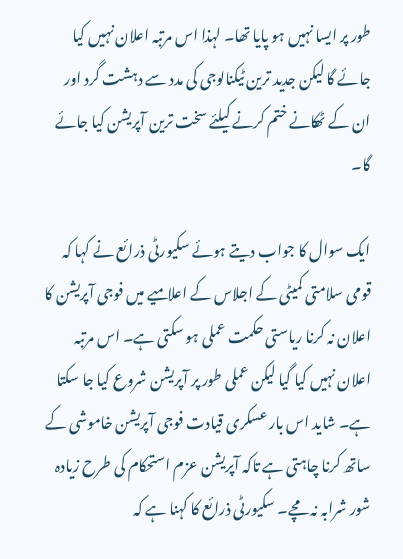طور پر ایسا نہیں ہو پایا تھا۔ لہذا اس مرتبہ اعلان نہیں کیا جائے گا لیکن جدید ترین ٹیکنالوجی کی مدد سے دہشت گرد اور ان کے ٹھکانے ختم کرنے کیلئے سخت ترین آپریشن کیا جائے گا۔

ایک سوال کا جواب دیتے ہوئے سکیورٹی ذرائع نے کہا کہ قومی سلامتی کمیٹی کے اجلاس کے اعلامیے میں فوجی آپریشن کا اعلان نہ کرنا ریاستی حکمت عملی ہو سکتی ہے۔ اس مرتبہ اعلان نہیں کیا گیا لیکن عملی طور پر آپریشن شروع کیا جا سکتا ہے۔ شاید اس بار عسکری قیادت فوجی آپریشن خاموشی کے ساتھ کرنا چاہتی ہے تاکہ آپریشن عزم استحکام کی طرح زیادہ شور شرابہ نہ مچے۔ سکیورٹی ذرائع کا کہنا ہے کہ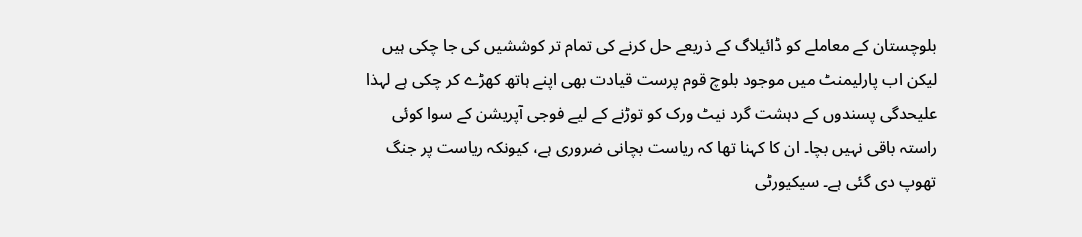بلوچستان کے معاملے کو ڈائیلاگ کے ذریعے حل کرنے کی تمام تر کوششیں کی جا چکی ہیں لیکن اب پارلیمنٹ میں موجود بلوچ قوم پرست قیادت بھی اپنے ہاتھ کھڑے کر چکی ہے لہذا علیحدگی پسندوں کے دہشت گرد نیٹ ورک کو توڑنے کے لیے فوجی آپریشن کے سوا کوئی راستہ باقی نہیں بچا۔ ان کا کہنا تھا کہ ریاست بچانی ضروری ہے، کیونکہ ریاست پر جنگ تھوپ دی گئی ہے۔ سیکیورٹی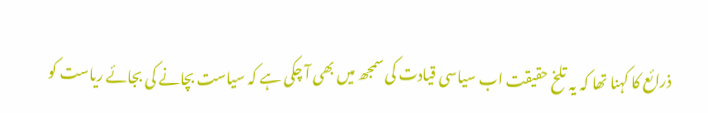ذرائع کا کہنا تھا کہ یہ تلخ حقیقت اب سیاسی قیادت کی سمجھ میں بھی آ چکی ہے کہ سیاست بچانے کی بجائے ریاست کو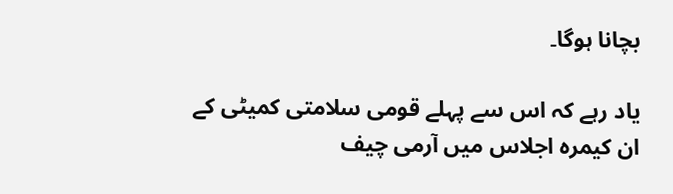بچانا ہوگا۔

یاد رہے کہ اس سے پہلے قومی سلامتی کمیٹی کے ان کیمرہ اجلاس میں آرمی چیف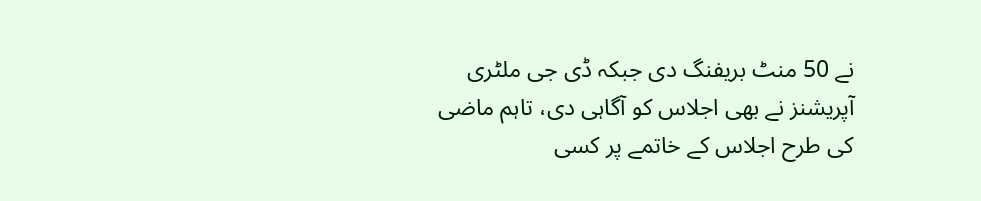نے 50 منٹ بریفنگ دی جبکہ ڈی جی ملٹری آپریشنز نے بھی اجلاس کو آگاہی دی، تاہم ماضی کی طرح اجلاس کے خاتمے پر کسی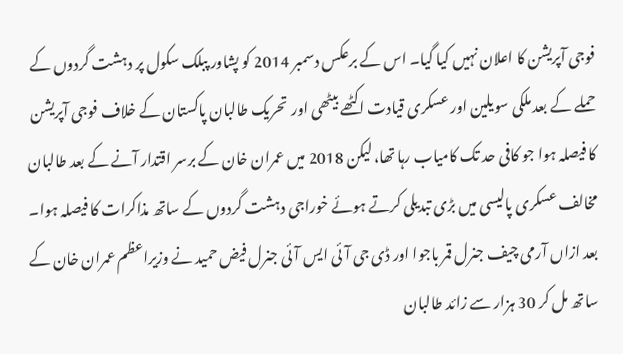فوجی آپریشن کا اعلان نہیں کیا گیا۔ اس کے برعکس دسمبر 2014 کو پشاور پبلک سکول پر دہشت گردوں کے حملے کے بعد ملکی سویلین اور عسکری قیادت اکٹھے بیٹھی اور  تحریک طالبان پاکستان کے خلاف فوجی آپریشن کا فیصلہ ہوا جو کافی حد تک کامیاب رہا تھا، لیکن 2018 میں عمران خان کے برسر اقتدار آنے کے بعد طالبان مخالف عسکری پالیسی میں بڑی تبدیلی کرتے ہوئے خوراجی دہشت گردوں کے ساتھ مذاکرات کا فیصلہ ہوا۔ بعد ازاں آرمی چیف جنرل قمر باجوا اور ڈی جی آئی ایس آئی جنرل فیض حمید نے وزیراعظم عمران خان کے ساتھ مل کر 30 ہزار سے زائد طالبان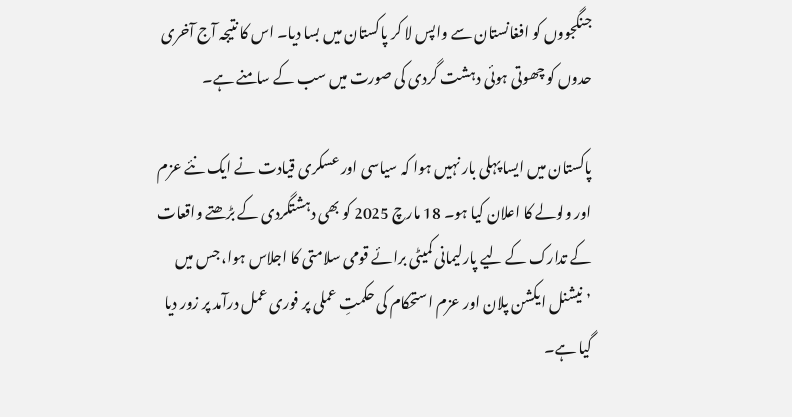جنگجووں کو افغانستان سے واپس لا کر پاکستان میں بسا دیا۔ اس کا نتیجہ آج آخری حدوں کو چھوتی ہوئی دہشت گردی کی صورت میں سب کے سامنے ہے۔

پاکستان میں ایسا پہلی بار نہیں ہوا کہ سیاسی اور عسکری قیادت نے ایک نئے عزم اور ولولے کا اعلان کیا ہو۔ 18 مارچ 2025 کو بھی دہشتگردی کے بڑھتے واقعات کے تدارک کے لیے پارلیمانی کمیٹی برائے قومی سلامتی کا اجلاس ہوا، جس میں ’نیشنل ایکشن پلان اور عزم استحکام کی حکمتِ عملی پر فوری عمل درآمد پر زور دیا گیا ہے۔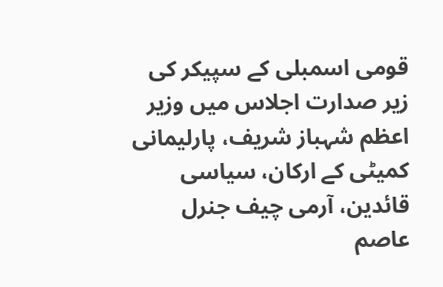قومی اسمبلی کے سپیکر کی زیر صدارت اجلاس میں وزیر اعظم شہباز شریف، پارلیمانی کمیٹی کے ارکان، سیاسی قائدین، آرمی چیف جنرل عاصم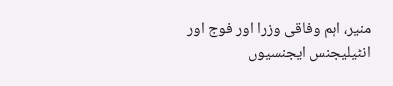منیر، اہم وفاقی وزرا اور فوج اور انٹیلیجنس ایجنسیوں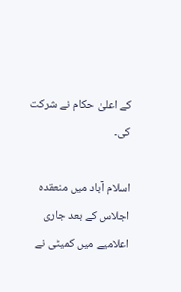کے اعلیٰ حکام نے شرکت کی۔

اسلام آباد میں منعقدہ اجلاس کے بعد جاری اعلامیے میں کمیٹی نے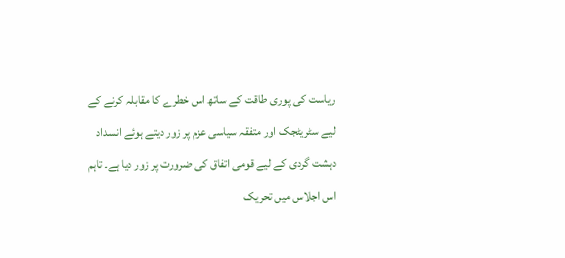ریاست کی پوری طاقت کے ساتھ اس خطرے کا مقابلہ کرنے کے لیے سٹریٹجک اور متفقہ سیاسی عزم پر زور دیتے ہوئے انسداد دہشت گردی کے لیے قومی اتفاق کی ضرورت پر زور دیا ہے۔ تاہم اس اجلاس میں تحریک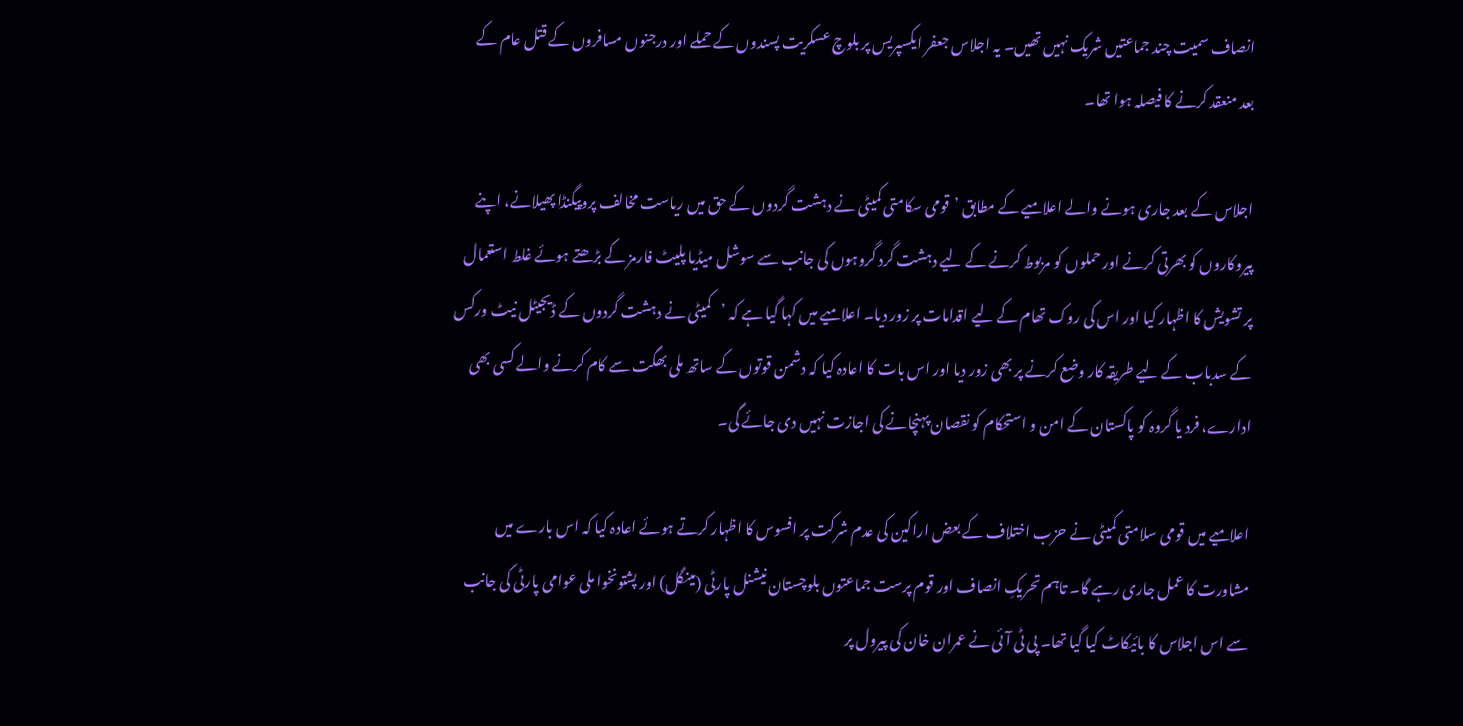انصاف سمیت چند جماعتیں شریک نہیں تھیں۔ یہ اجلاس جعفر ایکسپریس پر بلوچ عسکریت پسندوں کے حملے اور درجنوں مسافروں کے قتل عام کے بعد منعقد کرنے کا فیصلہ ہوا تھا۔

اجلاس کے بعد جاری ہونے والے اعلامیے کے مطابق ’قومی سکامتی کمیٹی نے دہشت گردوں کے حق میں ریاست مخالف پروپیگنڈا پھیلانے، اپنے پیروکاروں کو بھرتی کرنے اور حملوں کو مربوط کرنے کے لیے دہشت گرد گروہوں کی جانب سے سوشل میڈیا پلیٹ فارمز کے بڑھتے ہوئے غلط استعمال پر تشویش کا اظہار کیا اور اس کی روک تھام کے لیے اقدامات پر زور دیا۔ اعلامیے میں کہا گیا ہے کہ ’کمیٹی نے دہشت گردوں کے ڈیجیٹل نیٹ ورکس کے سدباب کے لیے طریقہ کار وضع کرنے پر بھی زور دیا اور اس بات کا اعادہ کیا کہ دشمن قوتوں کے ساتھ ملی بھگت سے کام کرنے والے کسی بھی ادارے، فرد یا گروہ کو پاکستان کے امن و استحکام کو نقصان پہنچانے کی اجازت نہیں دی جائے گی۔

اعلامیے میں قومی سلامتی کمیٹی نے حزب اختلاف کے بعض اراکین کی عدم شرکت پر افسوس کا اظہار کرتے ہوئے اعادہ کیا کہ اس بارے میں مشاورت کا عمل جاری رہے گا۔ تاہم تحریکِ انصاف اور قوم پرست جماعتوں بلوچستان نیشنل پارٹی (مینگل) اور پشتونخوا ملی عوامی پارٹی کی جانب سے اس اجلاس کا بائیکاٹ کیا گیا تھا۔ پی ٹی آئی نے عمران خان کی پیرول پر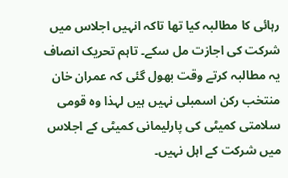رہائی کا مطالبہ کیا تھا تاکہ انہیں اجلاس میں شرکت کی اجازت مل سکے۔ تاہم تحریک انصاف یہ مطالبہ کرتے وقت بھول گئی کہ عمران خان منتخب رکن اسمبلی نہیں ہیں لہذا وہ قومی سلامتی کمیٹی کی پارلیمانی کمیٹی کے اجلاس میں شرکت کے اہل نہیں۔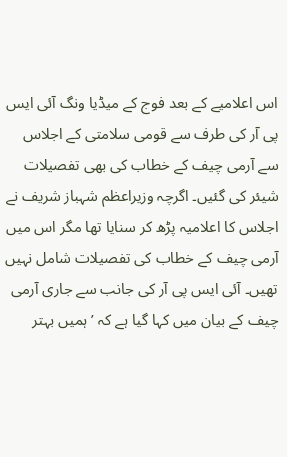اس اعلامیے کے بعد فوج کے میڈیا ونگ آئی ایس پی آر کی طرف سے قومی سلامتی کے اجلاس سے آرمی چیف کے خطاب کی بھی تفصیلات شیئر کی گئیں۔ اگرچہ وزیراعظم شہباز شریف نے اجلاس کا اعلامیہ پڑھ کر سنایا تھا مگر اس میں آرمی چیف کے خطاب کی تفصیلات شامل نہیں تھیں۔ آئی ایس پی آر کی جانب سے جاری آرمی چیف کے بیان میں کہا گیا ہے کہ ’ہمیں بہتر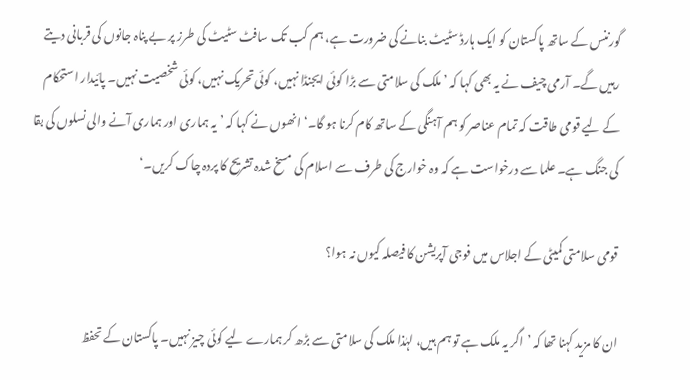گورننس کے ساتھ پاکستان کو ایک ہارڈ سٹیٹ بنانے کی ضرورت ہے، ہم کب تک سافٹ سٹیٹ کی طرز پر بے پناہ جانوں کی قربانی دیتے رہیں گے۔ آرمی چیف نے یہ بھی کہا کہ ’ملک کی سلامتی سے بڑا کوئی ایجنڈا نہیں، کوئی تحریک نہیں، کوئی شخصیت نہیں۔ پائیدار استحکام کے لیے قومی طاقت کہ تمام عناصر کو ہم آہنگی کے ساتھ کام کرنا ہو گا۔‘ انھوں نے کہا کہ ’یہ ہماری اور ہماری آنے والی نسلوں کی بقا کی جنگ ہے۔ علما سے درخواست ہے کہ وہ خوارج کی طرف سے اسلام کی مسخ شدہ تشریح کا پردہ چاک کریں۔‘

قومی سلامتی کمیٹی کے اجلاس میں فوجی آپریشن کا فیصلہ کیوں نہ ہوا؟

ان کا مزید کہنا تھا کہ ’اگر یہ ملک ہے تو ہم ہیں، لہٰذا ملک کی سلامتی سے بڑھ کر ہمارے لیے کوئی چیز نہیں۔ پاکستان کے تحفظ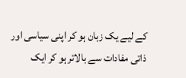کے لیے یک زبان ہو کر اپنی سیاسی اور ذاتی مفادات سے بالاتر ہو کر ایک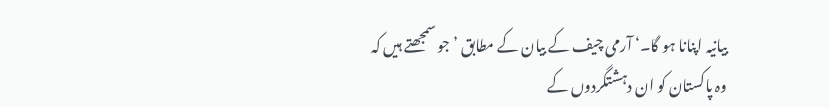بیانیہ اپنانا ہو گا۔‘ آرمی چیف کے بیان کے مطابق ’جو سمجھتے ہیں کہ وہ پاکستان کو ان دہشتگردوں کے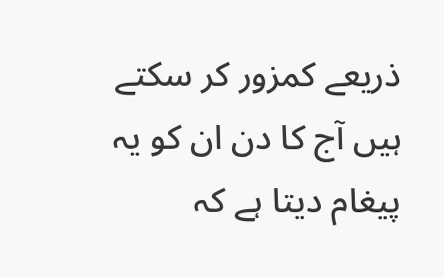ذریعے کمزور کر سکتے ہیں آج کا دن ان کو یہ پیغام دیتا ہے کہ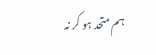ہم متحد ہو کر نہ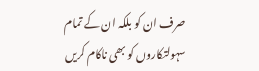صرف ان کو بلکہ ان کے تمام سہولتکاروں کو بھی ناکام کریں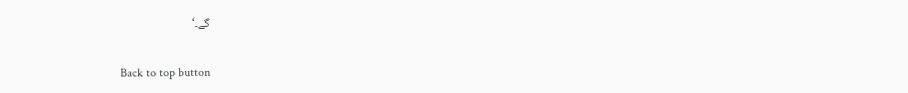گے۔‘

Back to top button